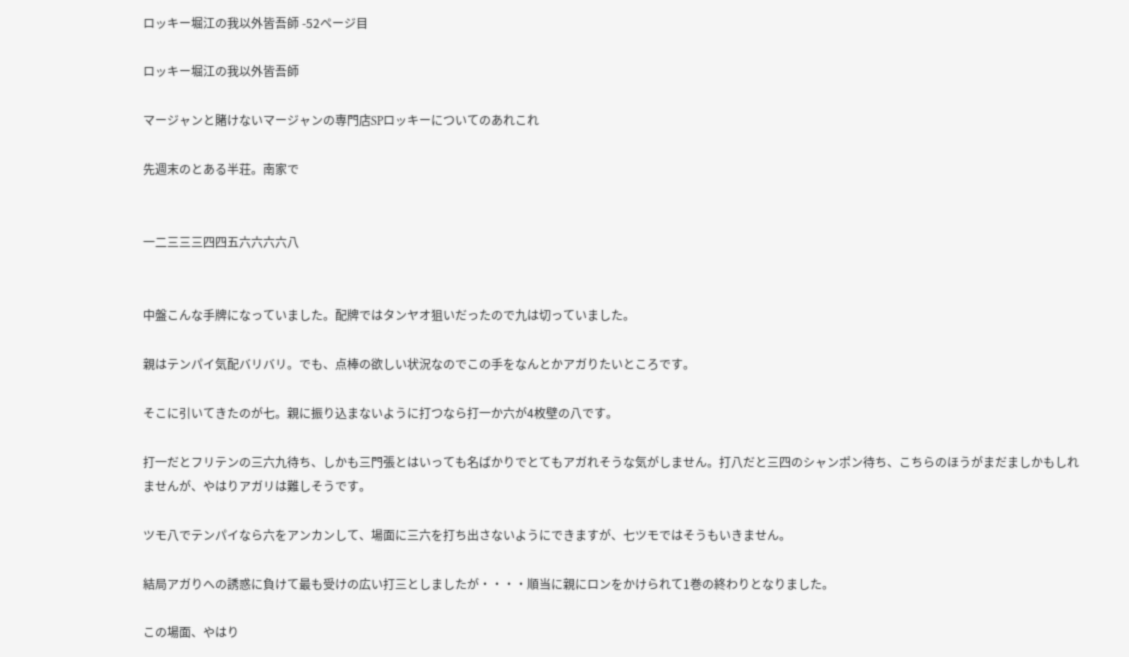ロッキー堀江の我以外皆吾師 -52ページ目

ロッキー堀江の我以外皆吾師

マージャンと賭けないマージャンの専門店SPロッキーについてのあれこれ

先週末のとある半荘。南家で


一二三三三四四五六六六六八


中盤こんな手牌になっていました。配牌ではタンヤオ狙いだったので九は切っていました。

親はテンパイ気配バリバリ。でも、点棒の欲しい状況なのでこの手をなんとかアガりたいところです。

そこに引いてきたのが七。親に振り込まないように打つなら打一か六が4枚壁の八です。

打一だとフリテンの三六九待ち、しかも三門張とはいっても名ばかりでとてもアガれそうな気がしません。打八だと三四のシャンポン待ち、こちらのほうがまだましかもしれませんが、やはりアガリは難しそうです。

ツモ八でテンパイなら六をアンカンして、場面に三六を打ち出さないようにできますが、七ツモではそうもいきません。

結局アガりへの誘惑に負けて最も受けの広い打三としましたが・・・・順当に親にロンをかけられて1巻の終わりとなりました。

この場面、やはり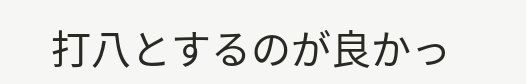打八とするのが良かっ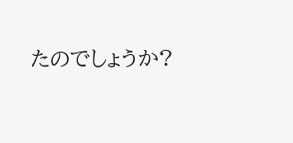たのでしょうか?